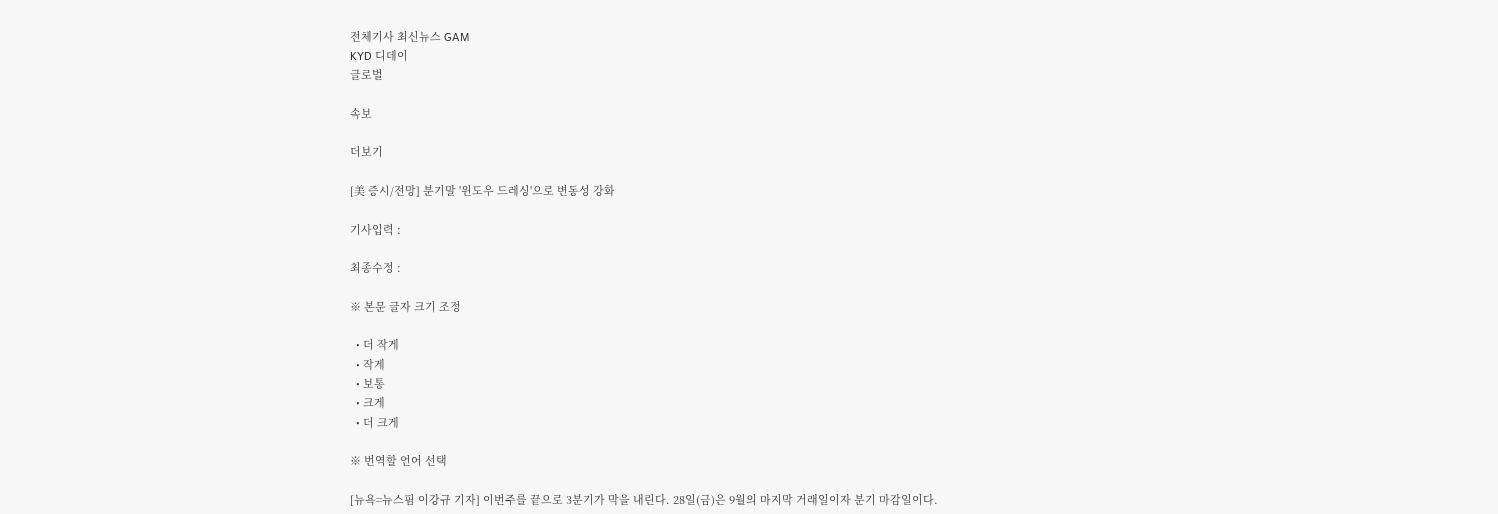전체기사 최신뉴스 GAM
KYD 디데이
글로벌

속보

더보기

[美 증시/전망] 분기말 '윈도우 드레싱'으로 변동성 강화

기사입력 :

최종수정 :

※ 본문 글자 크기 조정

  • 더 작게
  • 작게
  • 보통
  • 크게
  • 더 크게

※ 번역할 언어 선택

[뉴욕=뉴스핌 이강규 기자] 이번주를 끝으로 3분기가 막을 내린다. 28일(금)은 9월의 마지막 거래일이자 분기 마감일이다.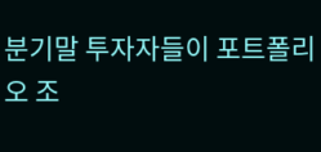분기말 투자자들이 포트폴리오 조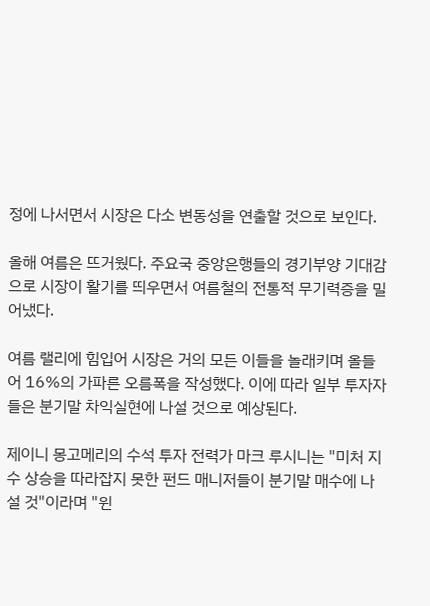정에 나서면서 시장은 다소 변동성을 연출할 것으로 보인다.

올해 여름은 뜨거웠다. 주요국 중앙은행들의 경기부양 기대감으로 시장이 활기를 띄우면서 여름철의 전통적 무기력증을 밀어냈다.

여름 랠리에 힘입어 시장은 거의 모든 이들을 놀래키며 올들어 16%의 가파른 오름폭을 작성했다. 이에 따라 일부 투자자들은 분기말 차익실현에 나설 것으로 예상된다.

제이니 몽고메리의 수석 투자 전력가 마크 루시니는 "미처 지수 상승을 따라잡지 못한 펀드 매니저들이 분기말 매수에 나설 것"이라며 "윈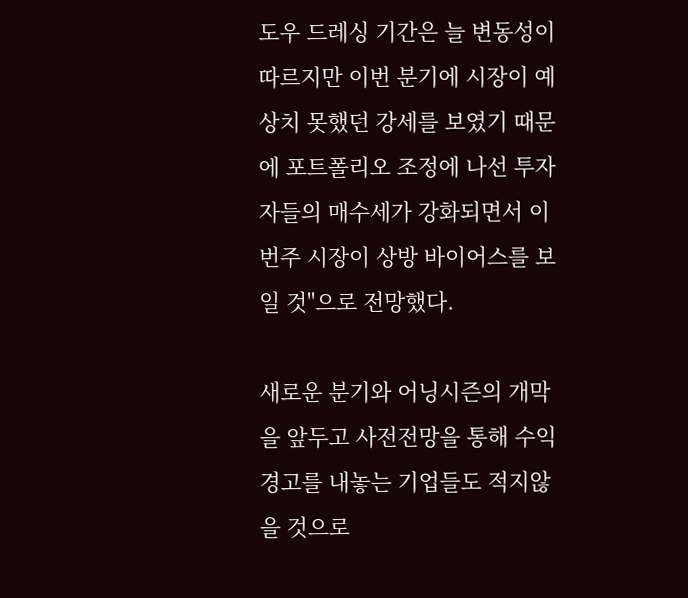도우 드레싱 기간은 늘 변동성이 따르지만 이번 분기에 시장이 예상치 못했던 강세를 보였기 때문에 포트폴리오 조정에 나선 투자자들의 매수세가 강화되면서 이번주 시장이 상방 바이어스를 보일 것"으로 전망했다.

새로운 분기와 어닝시즌의 개막을 앞두고 사전전망을 통해 수익경고를 내놓는 기업들도 적지않을 것으로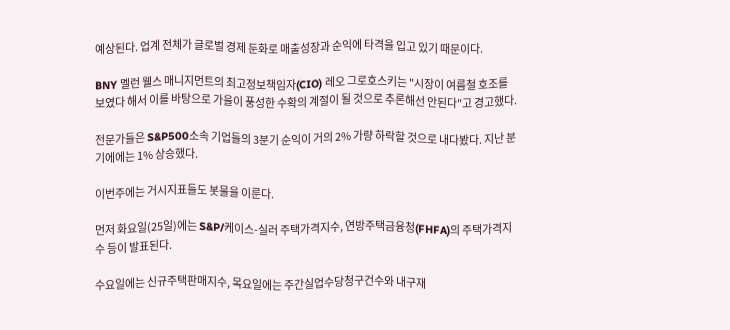예상된다. 업계 전체가 글로벌 경제 둔화로 매출성장과 순익에 타격을 입고 있기 때문이다.

BNY 멜런 웰스 매니지먼트의 최고정보책임자(CIO) 레오 그로호스키는 "시장이 여름철 호조를 보였다 해서 이를 바탕으로 가을이 풍성한 수확의 계절이 될 것으로 추론해선 안된다"고 경고했다.

전문가들은 S&P500소속 기업들의 3분기 순익이 거의 2% 가량 하락할 것으로 내다봤다. 지난 분기에에는 1% 상승했다.

이번주에는 거시지표들도 봇물을 이룬다.

먼저 화요일(25일)에는 S&P/케이스-실러 주택가격지수, 연방주택금융청(FHFA)의 주택가격지수 등이 발표된다.

수요일에는 신규주택판매지수, 목요일에는 주간실업수당청구건수와 내구재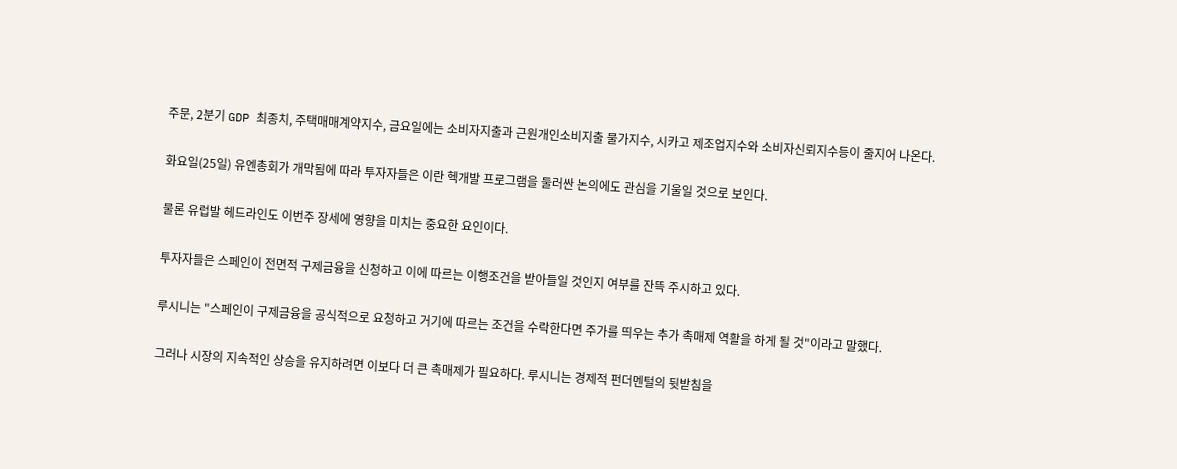주문, 2분기 GDP 최종치, 주택매매계약지수, 금요일에는 소비자지출과 근원개인소비지출 물가지수, 시카고 제조업지수와 소비자신뢰지수등이 줄지어 나온다.

화요일(25일) 유엔총회가 개막됨에 따라 투자자들은 이란 헥개발 프로그램을 둘러싼 논의에도 관심을 기울일 것으로 보인다.

물론 유럽발 헤드라인도 이번주 장세에 영향을 미치는 중요한 요인이다.

투자자들은 스페인이 전면적 구제금융을 신청하고 이에 따르는 이행조건을 받아들일 것인지 여부를 잔뜩 주시하고 있다.

루시니는 "스페인이 구제금융을 공식적으로 요청하고 거기에 따르는 조건을 수락한다면 주가를 띄우는 추가 촉매제 역활을 하게 될 것"이라고 말했다.

그러나 시장의 지속적인 상승을 유지하려면 이보다 더 큰 촉매제가 필요하다. 루시니는 경제적 펀더멘털의 뒷받침을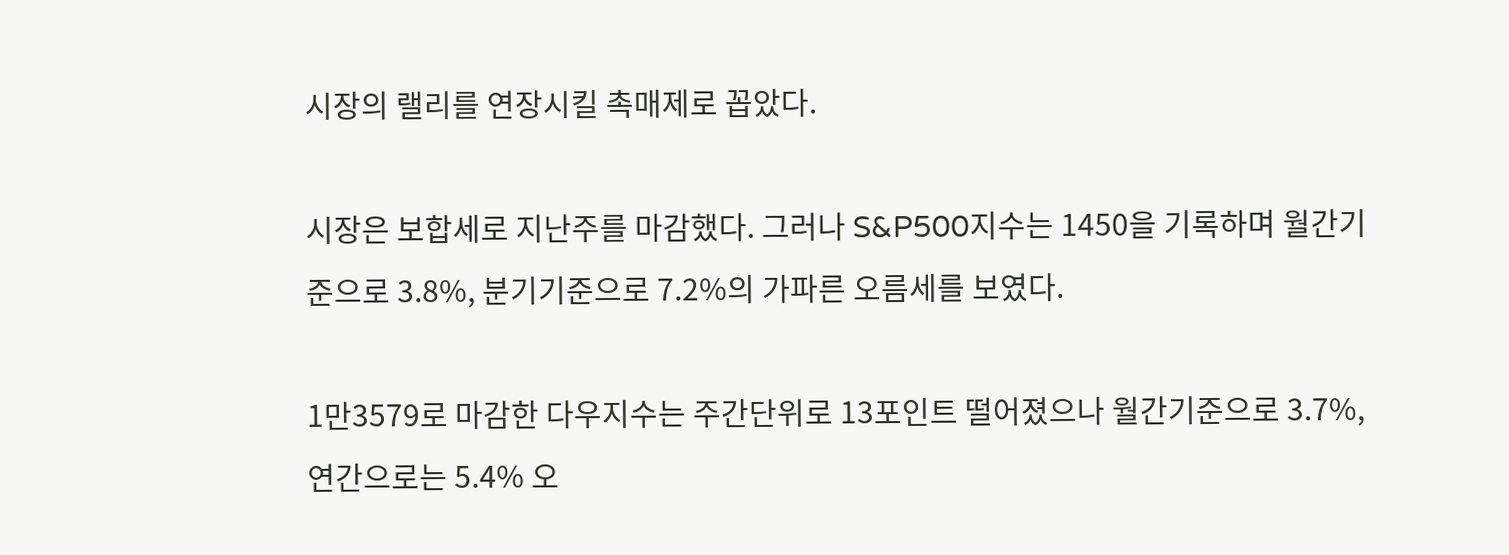시장의 랠리를 연장시킬 촉매제로 꼽았다.

시장은 보합세로 지난주를 마감했다. 그러나 S&P500지수는 1450을 기록하며 월간기준으로 3.8%, 분기기준으로 7.2%의 가파른 오름세를 보였다.

1만3579로 마감한 다우지수는 주간단위로 13포인트 떨어졌으나 월간기준으로 3.7%, 연간으로는 5.4% 오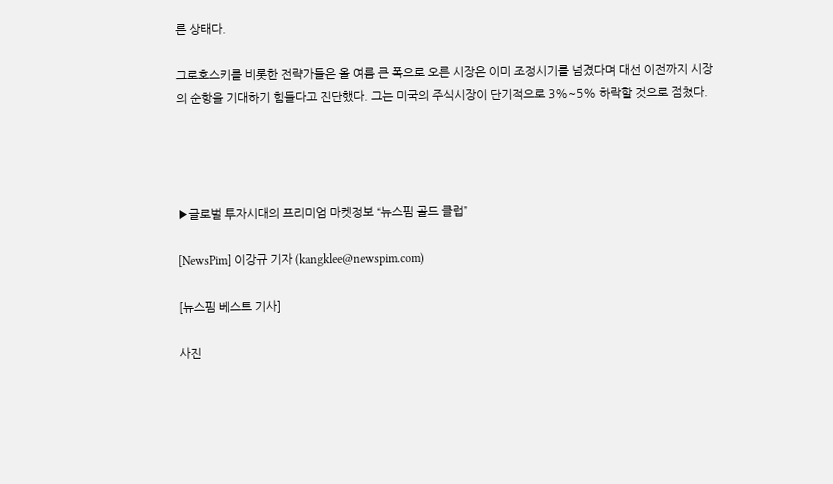른 상태다.

그로호스키를 비롯한 전략가들은 올 여름 큰 폭으로 오른 시장은 이미 조정시기를 넘겼다며 대선 이전까지 시장의 순항을 기대하기 힘들다고 진단했다. 그는 미국의 주식시장이 단기적으로 3%~5% 하락할 것으로 점쳤다.




▶글로벌 투자시대의 프리미엄 마켓정보 “뉴스핌 골드 클럽”

[NewsPim] 이강규 기자 (kangklee@newspim.com)

[뉴스핌 베스트 기사]

사진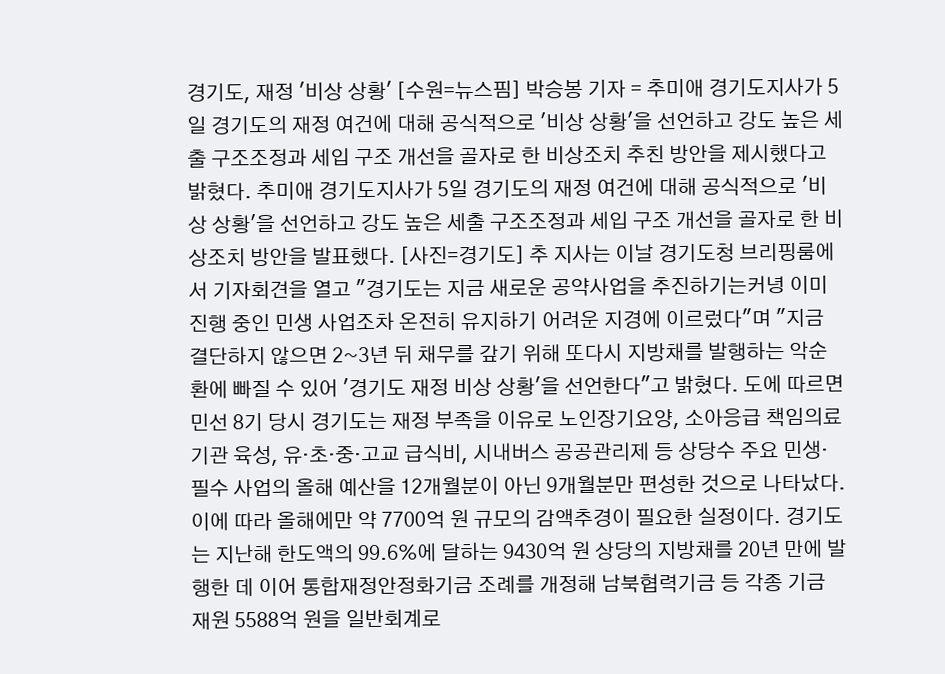경기도, 재정 '비상 상황' [수원=뉴스핌] 박승봉 기자 = 추미애 경기도지사가 5일 경기도의 재정 여건에 대해 공식적으로 '비상 상황'을 선언하고 강도 높은 세출 구조조정과 세입 구조 개선을 골자로 한 비상조치 추친 방안을 제시했다고 밝혔다. 추미애 경기도지사가 5일 경기도의 재정 여건에 대해 공식적으로 '비상 상황'을 선언하고 강도 높은 세출 구조조정과 세입 구조 개선을 골자로 한 비상조치 방안을 발표했다. [사진=경기도] 추 지사는 이날 경기도청 브리핑룸에서 기자회견을 열고 "경기도는 지금 새로운 공약사업을 추진하기는커녕 이미 진행 중인 민생 사업조차 온전히 유지하기 어려운 지경에 이르렀다"며 "지금 결단하지 않으면 2~3년 뒤 채무를 갚기 위해 또다시 지방채를 발행하는 악순환에 빠질 수 있어 '경기도 재정 비상 상황'을 선언한다"고 밝혔다. 도에 따르면 민선 8기 당시 경기도는 재정 부족을 이유로 노인장기요양, 소아응급 책임의료기관 육성, 유·초·중·고교 급식비, 시내버스 공공관리제 등 상당수 주요 민생·필수 사업의 올해 예산을 12개월분이 아닌 9개월분만 편성한 것으로 나타났다. 이에 따라 올해에만 약 7700억 원 규모의 감액추경이 필요한 실정이다. 경기도는 지난해 한도액의 99.6%에 달하는 9430억 원 상당의 지방채를 20년 만에 발행한 데 이어 통합재정안정화기금 조례를 개정해 남북협력기금 등 각종 기금 재원 5588억 원을 일반회계로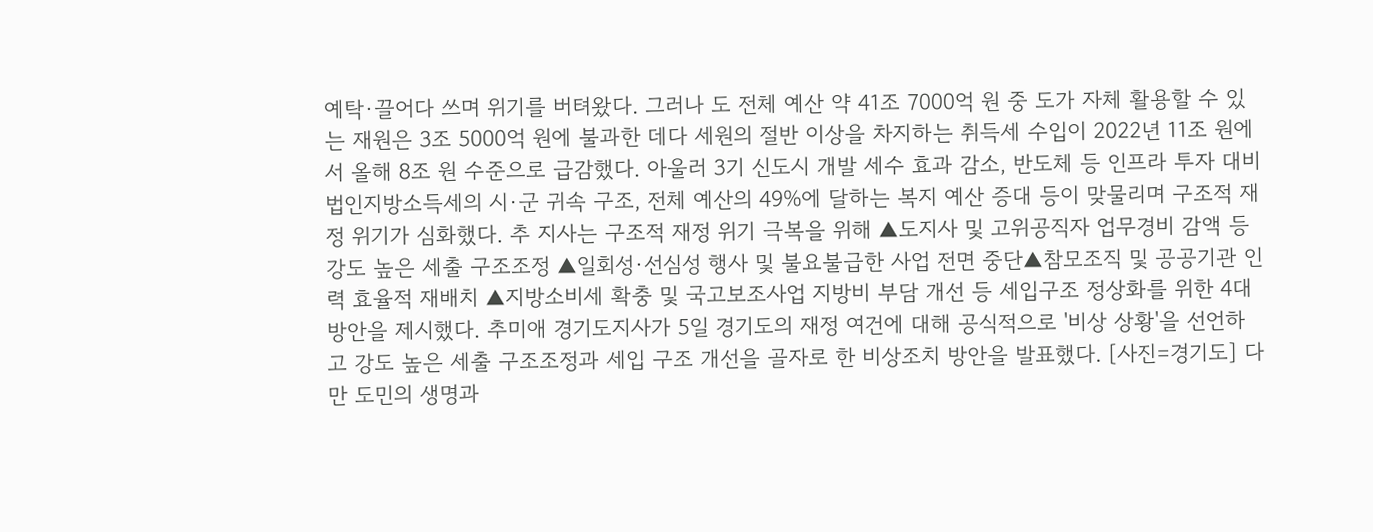예탁·끌어다 쓰며 위기를 버텨왔다. 그러나 도 전체 예산 약 41조 7000억 원 중 도가 자체 활용할 수 있는 재원은 3조 5000억 원에 불과한 데다 세원의 절반 이상을 차지하는 취득세 수입이 2022년 11조 원에서 올해 8조 원 수준으로 급감했다. 아울러 3기 신도시 개발 세수 효과 감소, 반도체 등 인프라 투자 대비 법인지방소득세의 시·군 귀속 구조, 전체 예산의 49%에 달하는 복지 예산 증대 등이 맞물리며 구조적 재정 위기가 심화했다. 추 지사는 구조적 재정 위기 극복을 위해 ▲도지사 및 고위공직자 업무경비 감액 등 강도 높은 세출 구조조정 ▲일회성·선심성 행사 및 불요불급한 사업 전면 중단▲참모조직 및 공공기관 인력 효율적 재배치 ▲지방소비세 확충 및 국고보조사업 지방비 부담 개선 등 세입구조 정상화를 위한 4대 방안을 제시했다. 추미애 경기도지사가 5일 경기도의 재정 여건에 대해 공식적으로 '비상 상황'을 선언하고 강도 높은 세출 구조조정과 세입 구조 개선을 골자로 한 비상조치 방안을 발표했다. [사진=경기도] 다만 도민의 생명과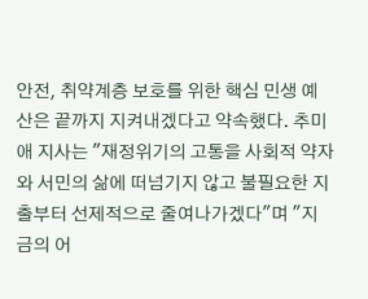안전, 취약계층 보호를 위한 핵심 민생 예산은 끝까지 지켜내겠다고 약속했다. 추미애 지사는 "재정위기의 고통을 사회적 약자와 서민의 삶에 떠넘기지 않고 불필요한 지출부터 선제적으로 줄여나가겠다"며 "지금의 어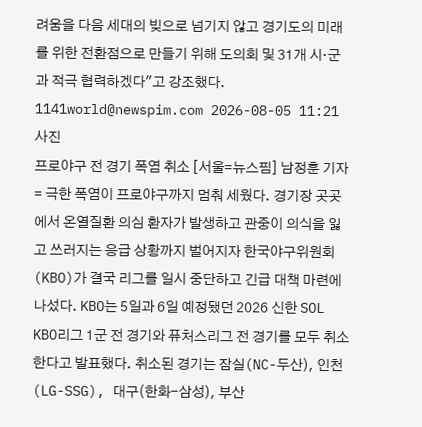려움을 다음 세대의 빚으로 넘기지 않고 경기도의 미래를 위한 전환점으로 만들기 위해 도의회 및 31개 시·군과 적극 협력하겠다"고 강조했다. 1141world@newspim.com 2026-08-05 11:21
사진
프로야구 전 경기 폭염 취소 [서울=뉴스핌] 남정훈 기자 = 극한 폭염이 프로야구까지 멈춰 세웠다. 경기장 곳곳에서 온열질환 의심 환자가 발생하고 관중이 의식을 잃고 쓰러지는 응급 상황까지 벌어지자 한국야구위원회(KBO)가 결국 리그를 일시 중단하고 긴급 대책 마련에 나섰다. KBO는 5일과 6일 예정됐던 2026 신한 SOL KBO리그 1군 전 경기와 퓨처스리그 전 경기를 모두 취소한다고 발표했다. 취소된 경기는 잠실(NC-두산), 인천(LG-SSG), 대구(한화-삼성), 부산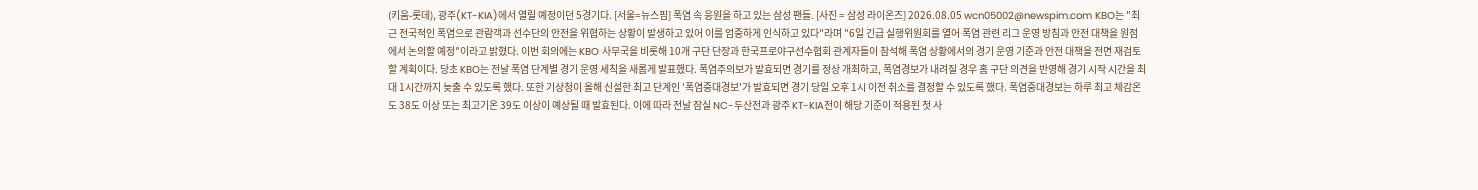(키움-롯데), 광주(KT-KIA)에서 열릴 예정이던 5경기다. [서울=뉴스핌] 폭염 속 응원을 하고 있는 삼성 팬들. [사진 = 삼성 라이온즈] 2026.08.05 wcn05002@newspim.com KBO는 "최근 전국적인 폭염으로 관람객과 선수단의 안전을 위협하는 상황이 발생하고 있어 이를 엄중하게 인식하고 있다"라며 "6일 긴급 실행위원회를 열어 폭염 관련 리그 운영 방침과 안전 대책을 원점에서 논의할 예정"이라고 밝혔다. 이번 회의에는 KBO 사무국을 비롯해 10개 구단 단장과 한국프로야구선수협회 관계자들이 참석해 폭염 상황에서의 경기 운영 기준과 안전 대책을 전면 재검토할 계획이다. 당초 KBO는 전날 폭염 단계별 경기 운영 세칙을 새롭게 발표했다. 폭염주의보가 발효되면 경기를 정상 개최하고, 폭염경보가 내려질 경우 홈 구단 의견을 반영해 경기 시작 시간을 최대 1시간까지 늦출 수 있도록 했다. 또한 기상청이 올해 신설한 최고 단계인 '폭염중대경보'가 발효되면 경기 당일 오후 1시 이전 취소를 결정할 수 있도록 했다. 폭염중대경보는 하루 최고 체감온도 38도 이상 또는 최고기온 39도 이상이 예상될 때 발효된다. 이에 따라 전날 잠실 NC-두산전과 광주 KT-KIA전이 해당 기준이 적용된 첫 사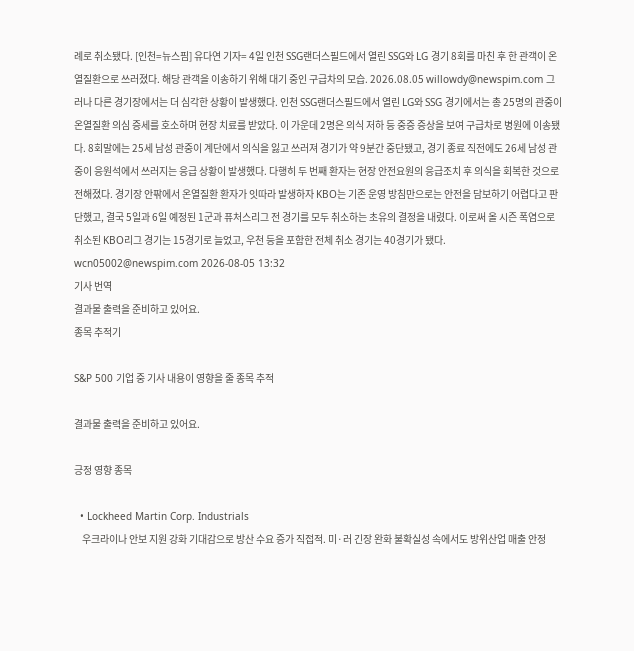례로 취소됐다. [인천=뉴스핌] 유다연 기자= 4일 인천 SSG랜더스필드에서 열린 SSG와 LG 경기 8회를 마친 후 한 관객이 온열질환으로 쓰러졌다. 해당 관객을 이송하기 위해 대기 중인 구급차의 모습. 2026.08.05 willowdy@newspim.com 그러나 다른 경기장에서는 더 심각한 상황이 발생했다. 인천 SSG랜더스필드에서 열린 LG와 SSG 경기에서는 총 25명의 관중이 온열질환 의심 증세를 호소하며 현장 치료를 받았다. 이 가운데 2명은 의식 저하 등 중증 증상을 보여 구급차로 병원에 이송됐다. 8회말에는 25세 남성 관중이 계단에서 의식을 잃고 쓰러져 경기가 약 9분간 중단됐고, 경기 종료 직전에도 26세 남성 관중이 응원석에서 쓰러지는 응급 상황이 발생했다. 다행히 두 번째 환자는 현장 안전요원의 응급조치 후 의식을 회복한 것으로 전해졌다. 경기장 안팎에서 온열질환 환자가 잇따라 발생하자 KBO는 기존 운영 방침만으로는 안전을 담보하기 어렵다고 판단했고, 결국 5일과 6일 예정된 1군과 퓨처스리그 전 경기를 모두 취소하는 초유의 결정을 내렸다. 이로써 올 시즌 폭염으로 취소된 KBO리그 경기는 15경기로 늘었고, 우천 등을 포함한 전체 취소 경기는 40경기가 됐다. wcn05002@newspim.com 2026-08-05 13:32
기사 번역
결과물 출력을 준비하고 있어요.
종목 추적기

S&P 500 기업 중 기사 내용이 영향을 줄 종목 추적

결과물 출력을 준비하고 있어요.

긍정 영향 종목

  • Lockheed Martin Corp. Industrials
    우크라이나 안보 지원 강화 기대감으로 방산 수요 증가 직접적. 미·러 긴장 완화 불확실성 속에서도 방위산업 매출 안정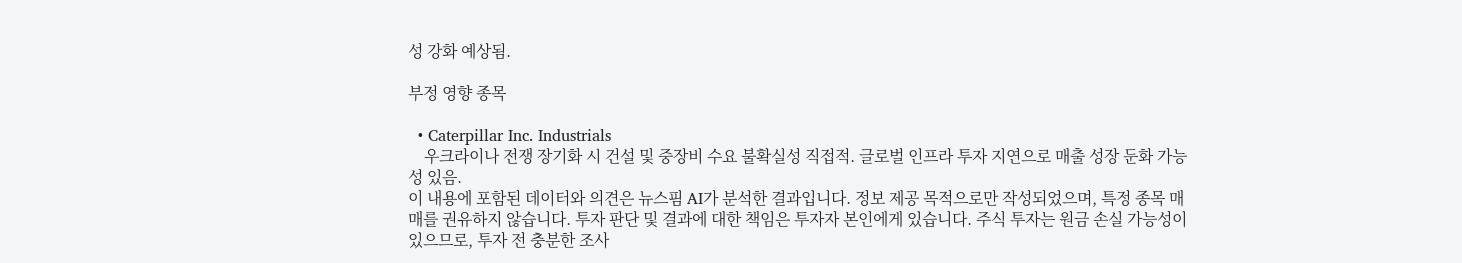성 강화 예상됨.

부정 영향 종목

  • Caterpillar Inc. Industrials
    우크라이나 전쟁 장기화 시 건설 및 중장비 수요 불확실성 직접적. 글로벌 인프라 투자 지연으로 매출 성장 둔화 가능성 있음.
이 내용에 포함된 데이터와 의견은 뉴스핌 AI가 분석한 결과입니다. 정보 제공 목적으로만 작성되었으며, 특정 종목 매매를 권유하지 않습니다. 투자 판단 및 결과에 대한 책임은 투자자 본인에게 있습니다. 주식 투자는 원금 손실 가능성이 있으므로, 투자 전 충분한 조사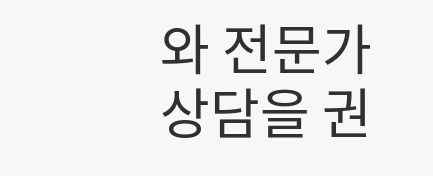와 전문가 상담을 권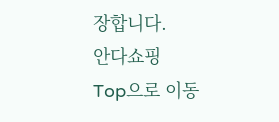장합니다.
안다쇼핑
Top으로 이동